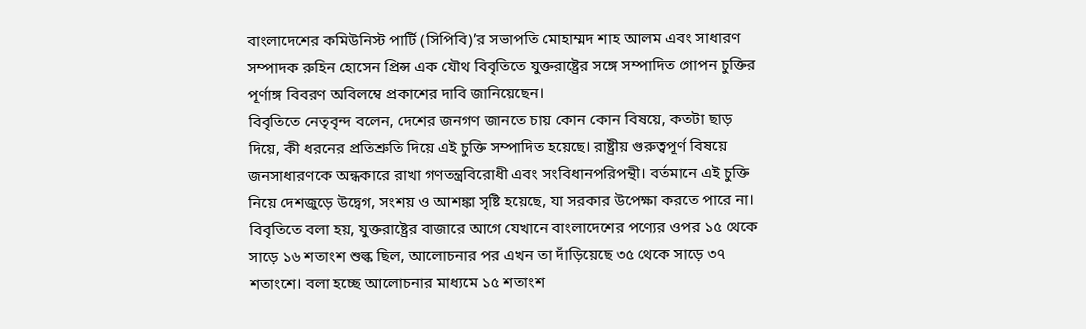বাংলাদেশের কমিউনিস্ট পার্টি (সিপিবি)’র সভাপতি মোহাম্মদ শাহ আলম এবং সাধারণ সম্পাদক রুহিন হোসেন প্রিন্স এক যৌথ বিবৃতিতে যুক্তরাষ্ট্রের সঙ্গে সম্পাদিত গোপন চুক্তির পূর্ণাঙ্গ বিবরণ অবিলম্বে প্রকাশের দাবি জানিয়েছেন।
বিবৃতিতে নেতৃবৃন্দ বলেন, দেশের জনগণ জানতে চায় কোন কোন বিষয়ে, কতটা ছাড় দিয়ে, কী ধরনের প্রতিশ্রুতি দিয়ে এই চুক্তি সম্পাদিত হয়েছে। রাষ্ট্রীয় গুরুত্বপূর্ণ বিষয়ে জনসাধারণকে অন্ধকারে রাখা গণতন্ত্রবিরোধী এবং সংবিধানপরিপন্থী। বর্তমানে এই চুক্তি নিয়ে দেশজুড়ে উদ্বেগ, সংশয় ও আশঙ্কা সৃষ্টি হয়েছে, যা সরকার উপেক্ষা করতে পারে না।
বিবৃতিতে বলা হয়, যুক্তরাষ্ট্রের বাজারে আগে যেখানে বাংলাদেশের পণ্যের ওপর ১৫ থেকে সাড়ে ১৬ শতাংশ শুল্ক ছিল, আলোচনার পর এখন তা দাঁড়িয়েছে ৩৫ থেকে সাড়ে ৩৭ শতাংশে। বলা হচ্ছে আলোচনার মাধ্যমে ১৫ শতাংশ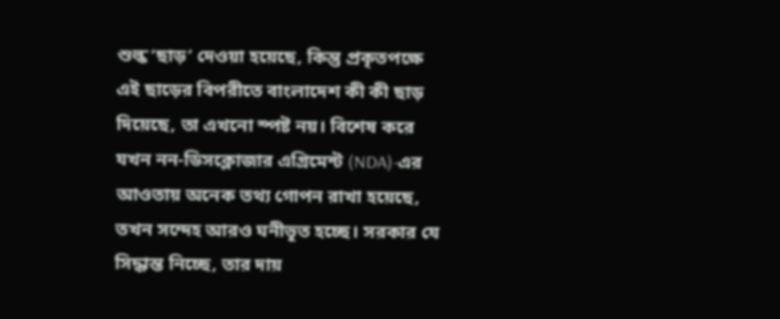শুল্ক ‘ছাড়’ দেওয়া হয়েছে, কিন্তু প্রকৃতপক্ষে এই ছাড়ের বিপরীতে বাংলাদেশ কী কী ছাড় দিয়েছে, তা এখনো স্পষ্ট নয়। বিশেষ করে যখন নন-ডিসক্লোজার এগ্রিমেন্ট (NDA)-এর আওতায় অনেক তথ্য গোপন রাখা হয়েছে, তখন সন্দেহ আরও ঘনীভূত হচ্ছে। সরকার যে সিদ্ধান্ত নিচ্ছে, তার দায়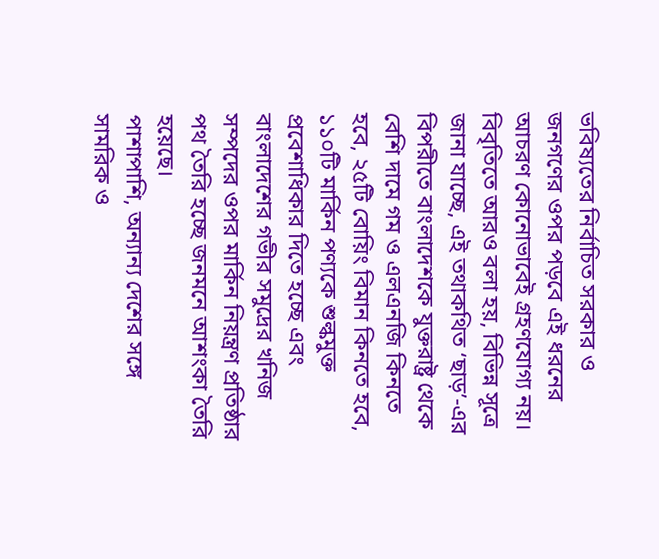ভবিষ্যতের নির্বাচিত সরকার ও জনগণের ওপর পড়বে এই ধরনের আচরণ কোনোভাবেই গ্রহণযোগ্য নয়।
বিবৃতিতে আরও বলা হয়, বিভিন্ন সূত্রে জানা যাচ্ছে, এই তথাকথিত ‘ছাড়’-এর বিপরীতে বাংলাদেশকে যুক্তরাষ্ট্র থেকে বেশি দামে গম ও এলএনজি কিনতে হবে, ২৫টি বোয়িং বিমান কিনতে হবে, ১১০টি মার্কিন পণ্যকে শুল্কমুক্ত প্রবেশাধিকার দিতে হচ্ছে এবং বাংলাদেশের গভীর সমুদ্রের খনিজ সম্পদের ওপর মার্কিন নিয়ন্ত্রণ প্রতিষ্ঠার পথ তৈরি হচ্ছে জনমনে আশংকা তৈরি হয়েছে।
পাশাপাশি, অন্যান্য দেশের সঙ্গে সামরিক ও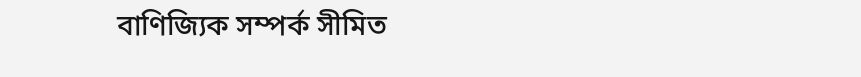বাণিজ্যিক সম্পর্ক সীমিত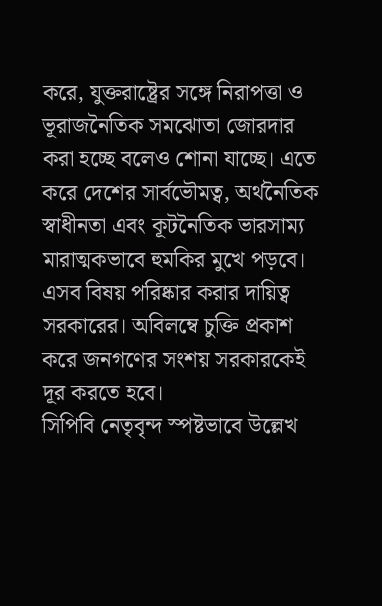করে, যুক্তরাষ্ট্রের সঙ্গে নিরাপত্তা ও ভূরাজনৈতিক সমঝোতা জোরদার করা হচ্ছে বলেও শোনা যাচ্ছে। এতে করে দেশের সার্বভৌমত্ব, অর্থনৈতিক স্বাধীনতা এবং কূটনৈতিক ভারসাম্য মারাত্মকভাবে হুমকির মুখে পড়বে। এসব বিষয় পরিষ্কার করার দায়িত্ব সরকারের। অবিলম্বে চুক্তি প্রকাশ করে জনগণের সংশয় সরকারকেই দূর করতে হবে।
সিপিবি নেতৃবৃন্দ স্পষ্টভাবে উল্লেখ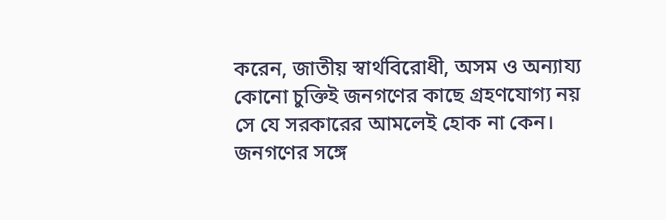করেন, জাতীয় স্বার্থবিরোধী, অসম ও অন্যায্য কোনো চুক্তিই জনগণের কাছে গ্রহণযোগ্য নয় সে যে সরকারের আমলেই হোক না কেন। জনগণের সঙ্গে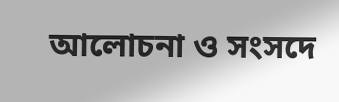আলোচনা ও সংসদে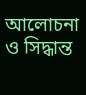আলোচনা ও সিদ্ধান্ত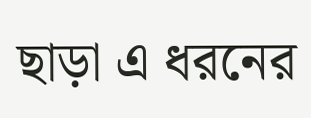ছাড়া এ ধরনের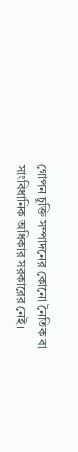গোপন চুক্তি সম্পাদনের কোনো নৈতিক বা সাংবিধানিক অধিকার সরকারের নেই।